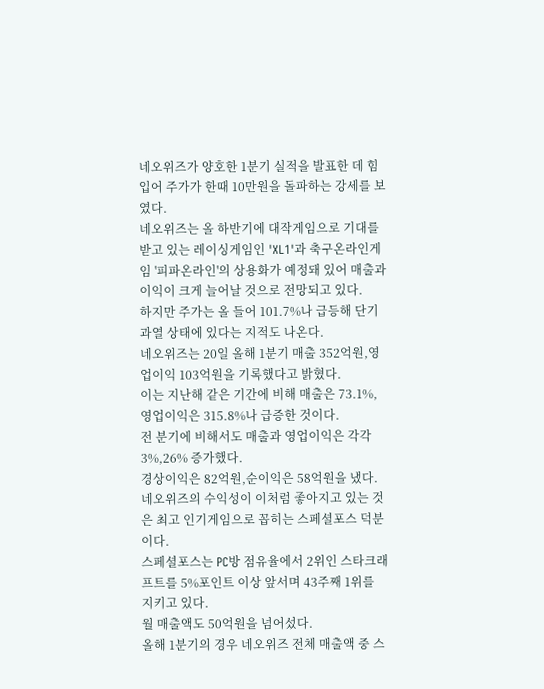네오위즈가 양호한 1분기 실적을 발표한 데 힘입어 주가가 한때 10만원을 돌파하는 강세를 보였다.
네오위즈는 올 하반기에 대작게임으로 기대를 받고 있는 레이싱게임인 'XL1'과 축구온라인게임 '피파온라인'의 상용화가 예정돼 있어 매출과 이익이 크게 늘어날 것으로 전망되고 있다.
하지만 주가는 올 들어 101.7%나 급등해 단기과열 상태에 있다는 지적도 나온다.
네오위즈는 20일 올해 1분기 매출 352억원,영업이익 103억원을 기록했다고 밝혔다.
이는 지난해 같은 기간에 비해 매출은 73.1%,영업이익은 315.8%나 급증한 것이다.
전 분기에 비해서도 매출과 영업이익은 각각 3%,26% 증가했다.
경상이익은 82억원,순이익은 58억원을 냈다.
네오위즈의 수익성이 이처럼 좋아지고 있는 것은 최고 인기게임으로 꼽히는 스페셜포스 덕분이다.
스페셜포스는 PC방 점유율에서 2위인 스타크래프트를 5%포인트 이상 앞서며 43주째 1위를 지키고 있다.
월 매출액도 50억원을 넘어섰다.
올해 1분기의 경우 네오위즈 전체 매출액 중 스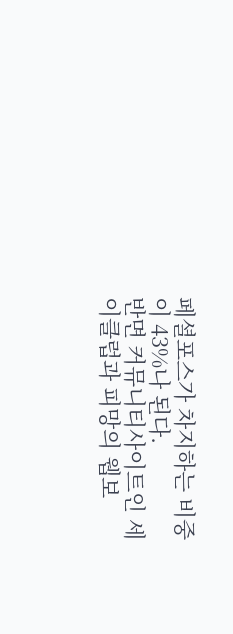페셜포스가 차지하는 비중이 43%나 된다.
반면 커뮤니티사이트인 세이클럽과 피망의 웹보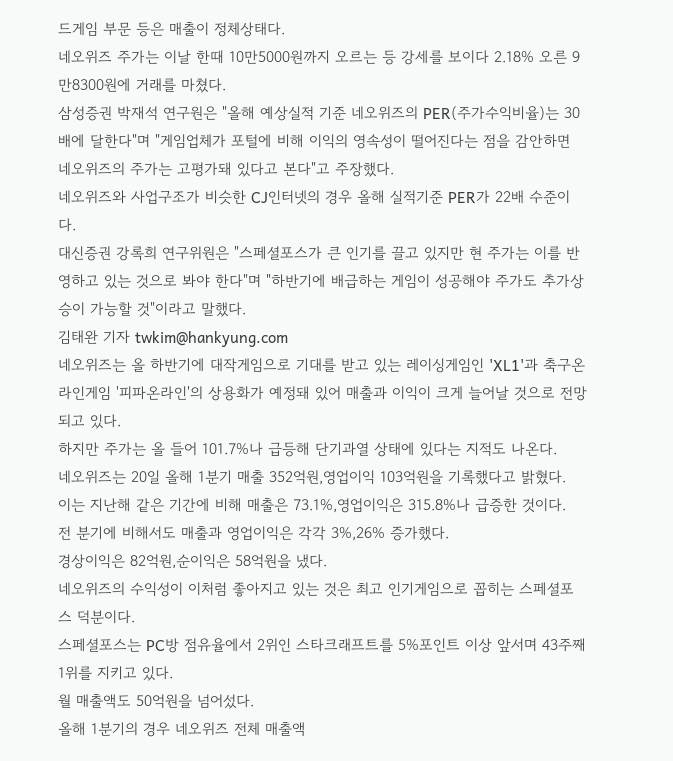드게임 부문 등은 매출이 정체상태다.
네오위즈 주가는 이날 한때 10만5000원까지 오르는 등 강세를 보이다 2.18% 오른 9만8300원에 거래를 마쳤다.
삼성증권 박재석 연구원은 "올해 예상실적 기준 네오위즈의 PER(주가수익비율)는 30배에 달한다"며 "게임업체가 포털에 비해 이익의 영속성이 떨어진다는 점을 감안하면 네오위즈의 주가는 고평가돼 있다고 본다"고 주장했다.
네오위즈와 사업구조가 비슷한 CJ인터넷의 경우 올해 실적기준 PER가 22배 수준이다.
대신증권 강록희 연구위원은 "스페셜포스가 큰 인기를 끌고 있지만 현 주가는 이를 반영하고 있는 것으로 봐야 한다"며 "하반기에 배급하는 게임이 성공해야 주가도 추가상승이 가능할 것"이라고 말했다.
김태완 기자 twkim@hankyung.com
네오위즈는 올 하반기에 대작게임으로 기대를 받고 있는 레이싱게임인 'XL1'과 축구온라인게임 '피파온라인'의 상용화가 예정돼 있어 매출과 이익이 크게 늘어날 것으로 전망되고 있다.
하지만 주가는 올 들어 101.7%나 급등해 단기과열 상태에 있다는 지적도 나온다.
네오위즈는 20일 올해 1분기 매출 352억원,영업이익 103억원을 기록했다고 밝혔다.
이는 지난해 같은 기간에 비해 매출은 73.1%,영업이익은 315.8%나 급증한 것이다.
전 분기에 비해서도 매출과 영업이익은 각각 3%,26% 증가했다.
경상이익은 82억원,순이익은 58억원을 냈다.
네오위즈의 수익성이 이처럼 좋아지고 있는 것은 최고 인기게임으로 꼽히는 스페셜포스 덕분이다.
스페셜포스는 PC방 점유율에서 2위인 스타크래프트를 5%포인트 이상 앞서며 43주째 1위를 지키고 있다.
월 매출액도 50억원을 넘어섰다.
올해 1분기의 경우 네오위즈 전체 매출액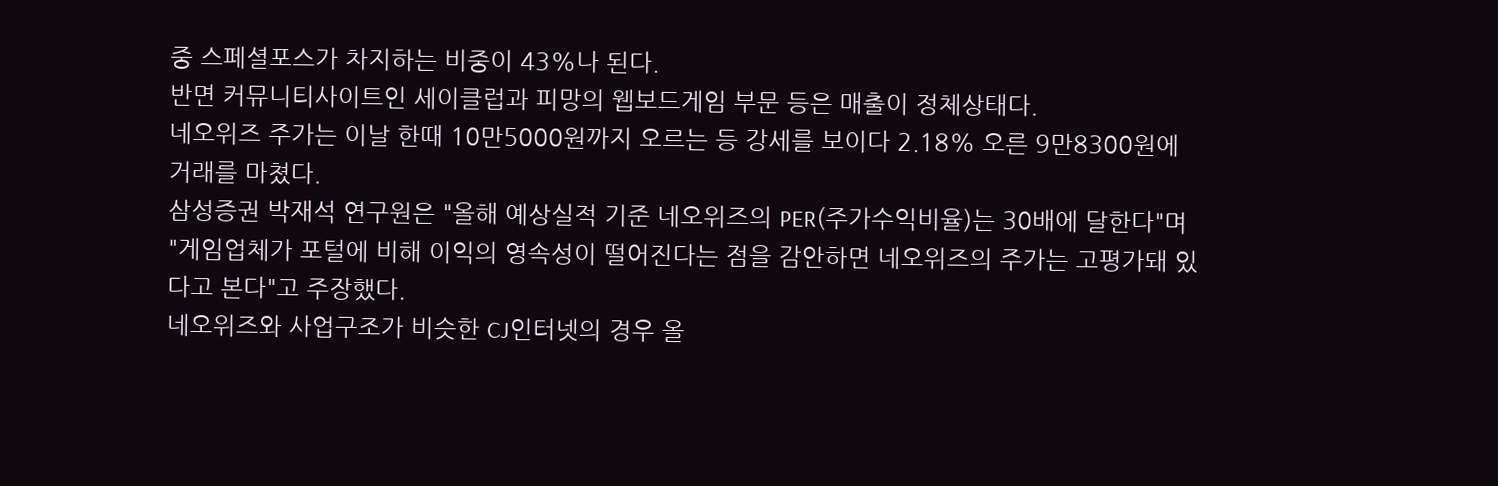중 스페셜포스가 차지하는 비중이 43%나 된다.
반면 커뮤니티사이트인 세이클럽과 피망의 웹보드게임 부문 등은 매출이 정체상태다.
네오위즈 주가는 이날 한때 10만5000원까지 오르는 등 강세를 보이다 2.18% 오른 9만8300원에 거래를 마쳤다.
삼성증권 박재석 연구원은 "올해 예상실적 기준 네오위즈의 PER(주가수익비율)는 30배에 달한다"며 "게임업체가 포털에 비해 이익의 영속성이 떨어진다는 점을 감안하면 네오위즈의 주가는 고평가돼 있다고 본다"고 주장했다.
네오위즈와 사업구조가 비슷한 CJ인터넷의 경우 올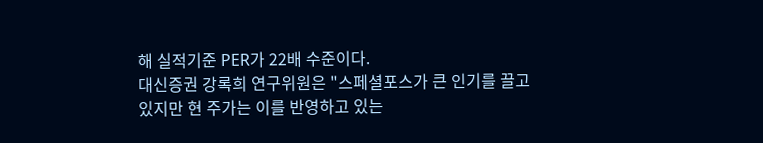해 실적기준 PER가 22배 수준이다.
대신증권 강록희 연구위원은 "스페셜포스가 큰 인기를 끌고 있지만 현 주가는 이를 반영하고 있는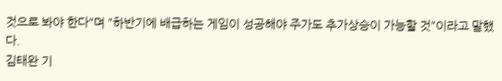것으로 봐야 한다"며 "하반기에 배급하는 게임이 성공해야 주가도 추가상승이 가능할 것"이라고 말했다.
김태완 기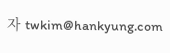자 twkim@hankyung.com